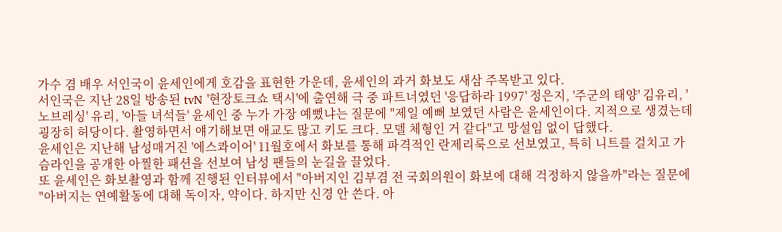가수 겸 배우 서인국이 윤세인에게 호감을 표현한 가운데, 윤세인의 과거 화보도 새삼 주목받고 있다.
서인국은 지난 28일 방송된 tvN '현장토크쇼 택시'에 출연해 극 중 파트너였던 '응답하라 1997' 정은지, '주군의 태양' 김유리, '노브레싱' 유리, '아들 녀석들' 윤세인 중 누가 가장 예뻤냐는 질문에 "제일 예뻐 보였던 사람은 윤세인이다. 지적으로 생겼는데 굉장히 허당이다. 촬영하면서 얘기해보면 애교도 많고 키도 크다. 모델 체형인 거 같다"고 망설임 없이 답했다.
윤세인은 지난해 남성매거진 '에스콰이어' 11월호에서 화보를 통해 파격적인 란제리룩으로 선보였고, 특히 니트를 걸치고 가슴라인을 공개한 아찔한 패션을 선보여 남성 팬들의 눈길을 끌었다.
또 윤세인은 화보촬영과 함께 진행된 인터뷰에서 "아버지인 김부겸 전 국회의원이 화보에 대해 걱정하지 않을까"라는 질문에 "아버지는 연예활동에 대해 독이자, 약이다. 하지만 신경 안 쓴다. 아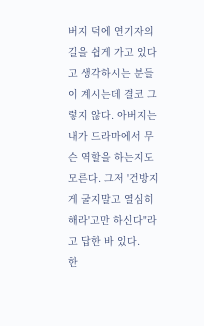버지 덕에 연기자의 길을 쉽게 가고 있다고 생각하시는 분들이 계시는데 결코 그렇지 않다. 아버지는 내가 드라마에서 무슨 역할을 하는지도 모른다. 그저 '건방지게 굴지말고 열심히 해라'고만 하신다"라고 답한 바 있다.
한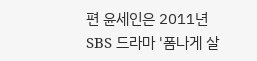편 윤세인은 2011년 SBS 드라마 '폼나게 살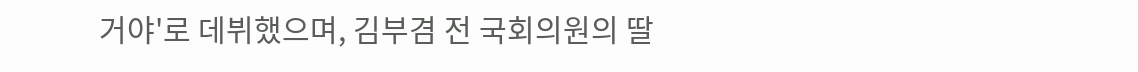거야'로 데뷔했으며, 김부겸 전 국회의원의 딸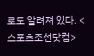로도 알려져 있다. <스포츠조선닷컴>